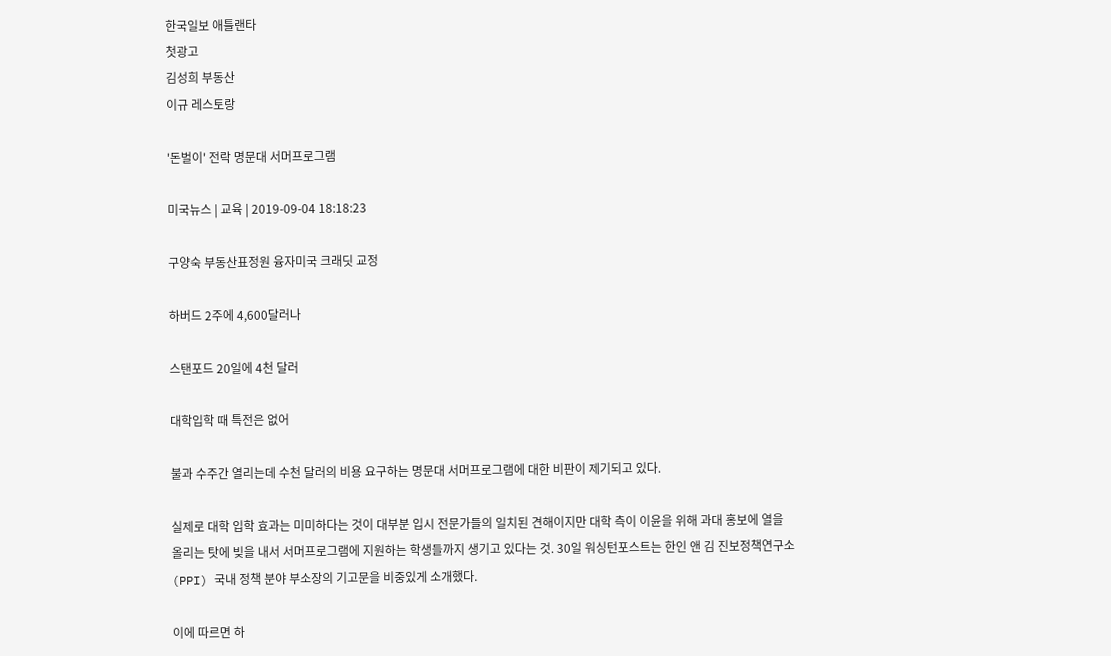한국일보 애틀랜타
첫광고
김성희 부동산
이규 레스토랑

'돈벌이' 전락 명문대 서머프로그램

미국뉴스 | 교육 | 2019-09-04 18:18:23

구양숙 부동산표정원 융자미국 크래딧 교정

하버드 2주에 4,600달러나

스탠포드 20일에 4천 달러

대학입학 때 특전은 없어

불과 수주간 열리는데 수천 달러의 비용 요구하는 명문대 서머프로그램에 대한 비판이 제기되고 있다.

실제로 대학 입학 효과는 미미하다는 것이 대부분 입시 전문가들의 일치된 견해이지만 대학 측이 이윤을 위해 과대 홍보에 열을 올리는 탓에 빚을 내서 서머프로그램에 지원하는 학생들까지 생기고 있다는 것. 30일 워싱턴포스트는 한인 앤 김 진보정책연구소(PPI) 국내 정책 분야 부소장의 기고문을 비중있게 소개했다.

이에 따르면 하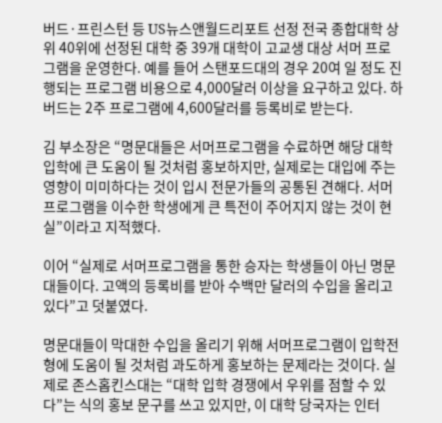버드·프린스턴 등 US뉴스앤월드리포트 선정 전국 종합대학 상위 40위에 선정된 대학 중 39개 대학이 고교생 대상 서머 프로그램을 운영한다. 예를 들어 스탠포드대의 경우 20여 일 정도 진행되는 프로그램 비용으로 4,000달러 이상을 요구하고 있다. 하버드는 2주 프로그램에 4,600달러를 등록비로 받는다.

김 부소장은 “명문대들은 서머프로그램을 수료하면 해당 대학 입학에 큰 도움이 될 것처럼 홍보하지만, 실제로는 대입에 주는 영향이 미미하다는 것이 입시 전문가들의 공통된 견해다. 서머프로그램을 이수한 학생에게 큰 특전이 주어지지 않는 것이 현실”이라고 지적했다.

이어 “실제로 서머프로그램을 통한 승자는 학생들이 아닌 명문대들이다. 고액의 등록비를 받아 수백만 달러의 수입을 올리고 있다”고 덧붙였다.

명문대들이 막대한 수입을 올리기 위해 서머프로그램이 입학전형에 도움이 될 것처럼 과도하게 홍보하는 문제라는 것이다. 실제로 존스홉킨스대는 “대학 입학 경쟁에서 우위를 점할 수 있다”는 식의 홍보 문구를 쓰고 있지만, 이 대학 당국자는 인터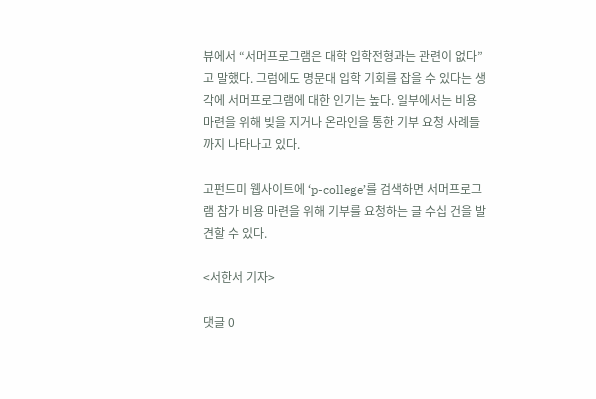뷰에서 “서머프로그램은 대학 입학전형과는 관련이 없다”고 말했다. 그럼에도 명문대 입학 기회를 잡을 수 있다는 생각에 서머프로그램에 대한 인기는 높다. 일부에서는 비용 마련을 위해 빚을 지거나 온라인을 통한 기부 요청 사례들까지 나타나고 있다.

고펀드미 웹사이트에 ‘p-college’를 검색하면 서머프로그램 참가 비용 마련을 위해 기부를 요청하는 글 수십 건을 발견할 수 있다.

<서한서 기자>

댓글 0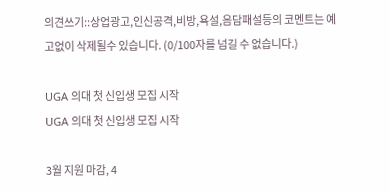의견쓰기::상업광고,인신공격,비방,욕설,음담패설등의 코멘트는 예고없이 삭제될수 있습니다. (0/100자를 넘길 수 없습니다.)

UGA 의대 첫 신입생 모집 시작
UGA 의대 첫 신입생 모집 시작

3월 지원 마감, 4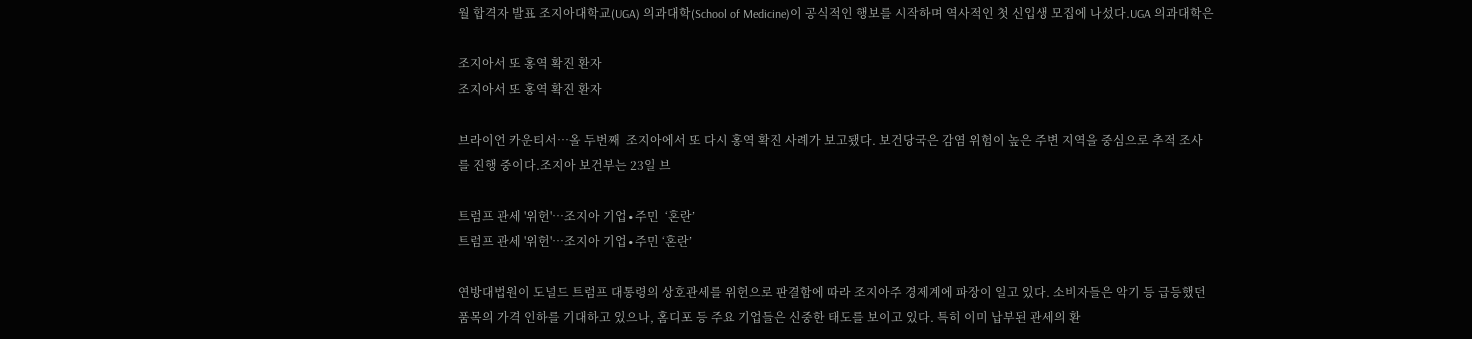월 합격자 발표 조지아대학교(UGA) 의과대학(School of Medicine)이 공식적인 행보를 시작하며 역사적인 첫 신입생 모집에 나섰다.UGA 의과대학은

조지아서 또 홍역 확진 환자
조지아서 또 홍역 확진 환자

브라이언 카운티서…올 두번째  조지아에서 또 다시 홍역 확진 사례가 보고됐다. 보건당국은 감염 위험이 높은 주변 지역을 중심으로 추적 조사를 진행 중이다.조지아 보건부는 23일 브

트럼프 관세 '위헌'…조지아 기업∙주민  ‘혼란’
트럼프 관세 '위헌'…조지아 기업∙주민 ‘혼란’

연방대법원이 도널드 트럼프 대통령의 상호관세를 위헌으로 판결함에 따라 조지아주 경제계에 파장이 일고 있다. 소비자들은 악기 등 급등했던 품목의 가격 인하를 기대하고 있으나, 홈디포 등 주요 기업들은 신중한 태도를 보이고 있다. 특히 이미 납부된 관세의 환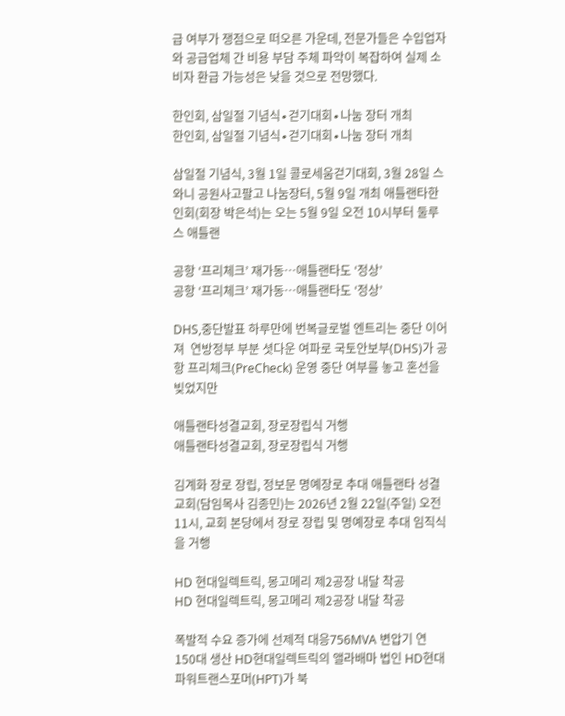급 여부가 쟁점으로 떠오른 가운데, 전문가들은 수입업자와 공급업체 간 비용 부담 주체 파악이 복잡하여 실제 소비자 환급 가능성은 낮을 것으로 전망했다.

한인회, 삼일절 기념식∙걷기대회∙나눔 장터 개최
한인회, 삼일절 기념식∙걷기대회∙나눔 장터 개최

삼일절 기념식, 3월 1일 콜로세움걷기대회, 3월 28일 스와니 공원사고팔고 나눔장터, 5월 9일 개최 애틀랜타한인회(회장 박은석)는 오는 5월 9일 오전 10시부터 둘루스 애틀랜

공항 ‘프리체크’ 재가동…애틀랜타도 ‘정상’
공항 ‘프리체크’ 재가동…애틀랜타도 ‘정상’

DHS,중단발표 하루만에 번복글로벌 엔트리는 중단 이어져  연방정부 부분 셧다운 여파로 국토안보부(DHS)가 공항 프리체크(PreCheck) 운영 중단 여부를 놓고 혼선을 빚었지만

애틀랜타성결교회, 장로장립식 거행
애틀랜타성결교회, 장로장립식 거행

김계화 장로 장립, 정보문 명예장로 추대 애틀랜타 성결교회(담임목사 김종민)는 2026년 2월 22일(주일) 오전 11시, 교회 본당에서 장로 장립 및 명예장로 추대 임직식을 거행

HD 현대일렉트릭, 몽고메리 제2공장 내달 착공
HD 현대일렉트릭, 몽고메리 제2공장 내달 착공

폭발적 수요 증가에 선제적 대응756MVA 변압기 연 150대 생산 HD현대일렉트릭의 앨라배마 법인 HD현대파워트랜스포머(HPT)가 북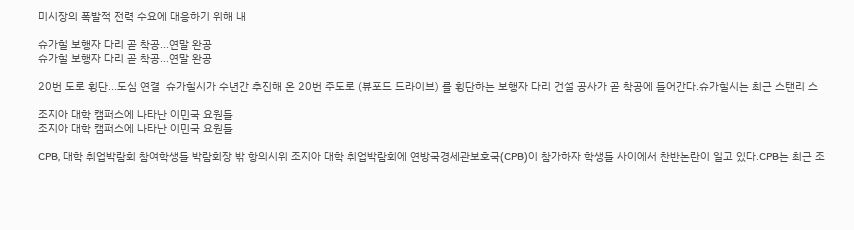미시장의 폭발적 전력 수요에 대응하기 위해 내

슈가힐 보행자 다리 곧 착공...연말 완공
슈가힐 보행자 다리 곧 착공...연말 완공

20번 도로 횡단...도심 연결  슈가힐시가 수년간 추진해 온 20번 주도로 (뷰포드 드라이브) 를 횡단하는 보행자 다리 건설 공사가 곧 착공에 들어간다.슈가힐시는 최근 스탠리 스

조지아 대학 캠퍼스에 나타난 이민국 요원들
조지아 대학 캠퍼스에 나타난 이민국 요원들

CPB, 대학 취업박람회 참여학생들 박람회장 밖 항의시위 조지아 대학 취업박람회에 연방국경세관보호국(CPB)이 참가하자 학생들 사이에서 찬반논란이 일고 있다.CPB는 최근 조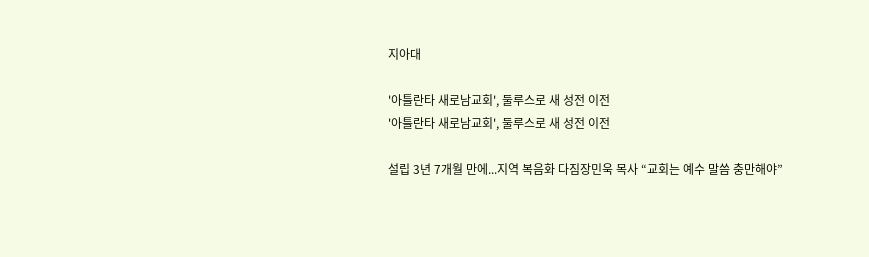지아대

'아틀란타 새로남교회', 둘루스로 새 성전 이전
'아틀란타 새로남교회', 둘루스로 새 성전 이전

설립 3년 7개월 만에...지역 복음화 다짐장민욱 목사 “교회는 예수 말씀 충만해야”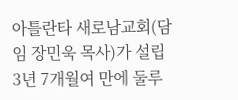아틀란타 새로남교회(담임 장민욱 목사)가 설립 3년 7개월여 만에 둘루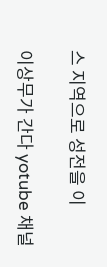스 지역으로 성전을 이

이상무가 간다 yotube 채널